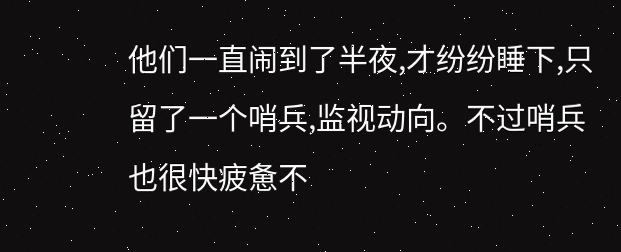他们一直闹到了半夜,才纷纷睡下,只留了一个哨兵,监视动向。不过哨兵也很快疲惫不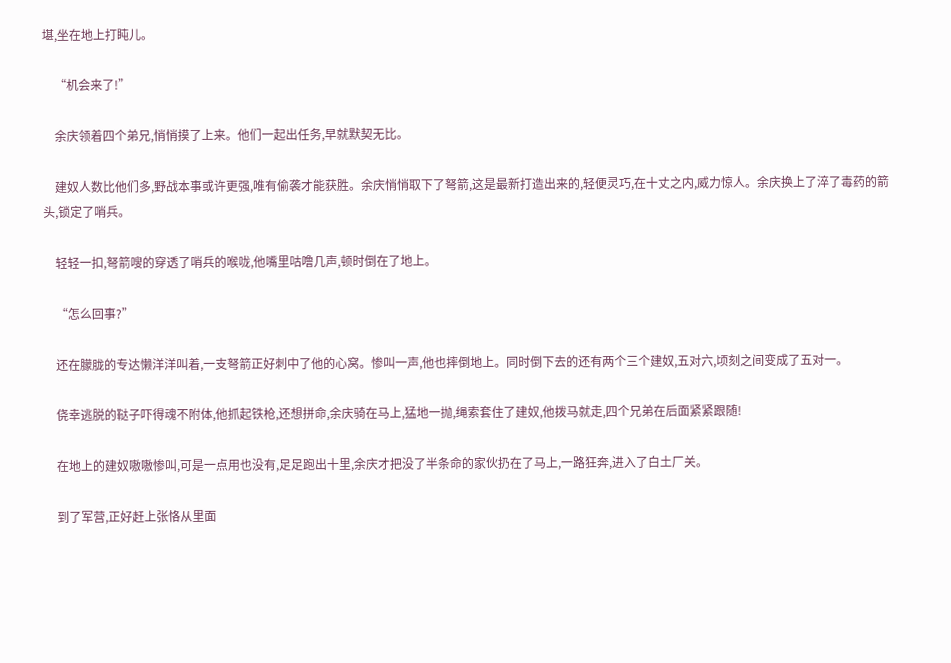堪,坐在地上打盹儿。

    “机会来了!”

    余庆领着四个弟兄,悄悄摸了上来。他们一起出任务,早就默契无比。

    建奴人数比他们多,野战本事或许更强,唯有偷袭才能获胜。余庆悄悄取下了弩箭,这是最新打造出来的,轻便灵巧,在十丈之内,威力惊人。余庆换上了淬了毒药的箭头,锁定了哨兵。

    轻轻一扣,弩箭嗖的穿透了哨兵的喉咙,他嘴里咕噜几声,顿时倒在了地上。

    “怎么回事?”

    还在朦胧的专达懒洋洋叫着,一支弩箭正好刺中了他的心窝。惨叫一声,他也摔倒地上。同时倒下去的还有两个三个建奴,五对六,顷刻之间变成了五对一。

    侥幸逃脱的鞑子吓得魂不附体,他抓起铁枪,还想拼命,余庆骑在马上,猛地一抛,绳索套住了建奴,他拨马就走,四个兄弟在后面紧紧跟随!

    在地上的建奴嗷嗷惨叫,可是一点用也没有,足足跑出十里,余庆才把没了半条命的家伙扔在了马上,一路狂奔,进入了白土厂关。

    到了军营,正好赶上张恪从里面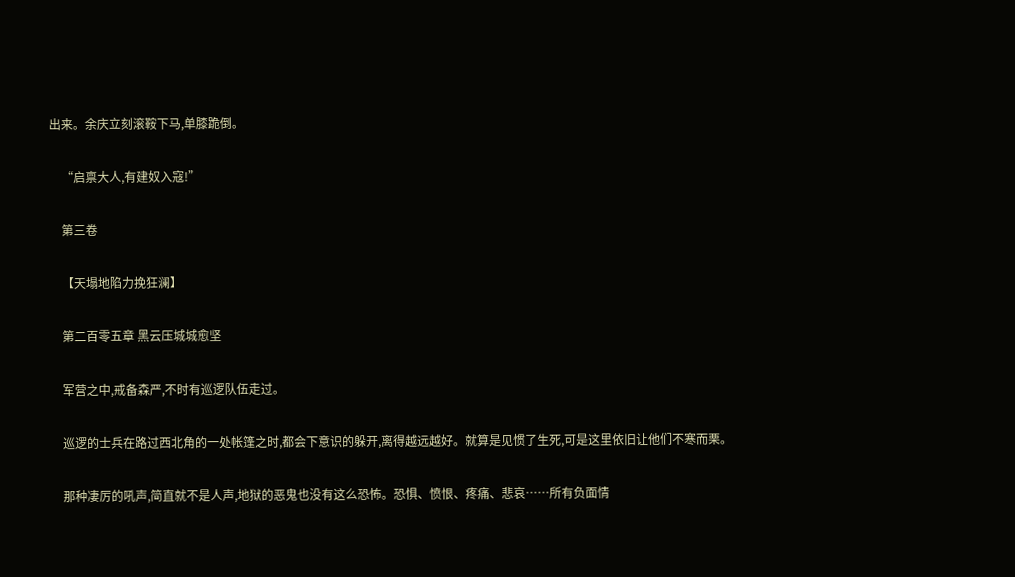出来。余庆立刻滚鞍下马,单膝跪倒。

    “启禀大人,有建奴入寇!”

    第三卷

    【天塌地陷力挽狂澜】

    第二百零五章 黑云压城城愈坚

    军营之中,戒备森严,不时有巡逻队伍走过。

    巡逻的士兵在路过西北角的一处帐篷之时,都会下意识的躲开,离得越远越好。就算是见惯了生死,可是这里依旧让他们不寒而栗。

    那种凄厉的吼声,简直就不是人声,地狱的恶鬼也没有这么恐怖。恐惧、愤恨、疼痛、悲哀……所有负面情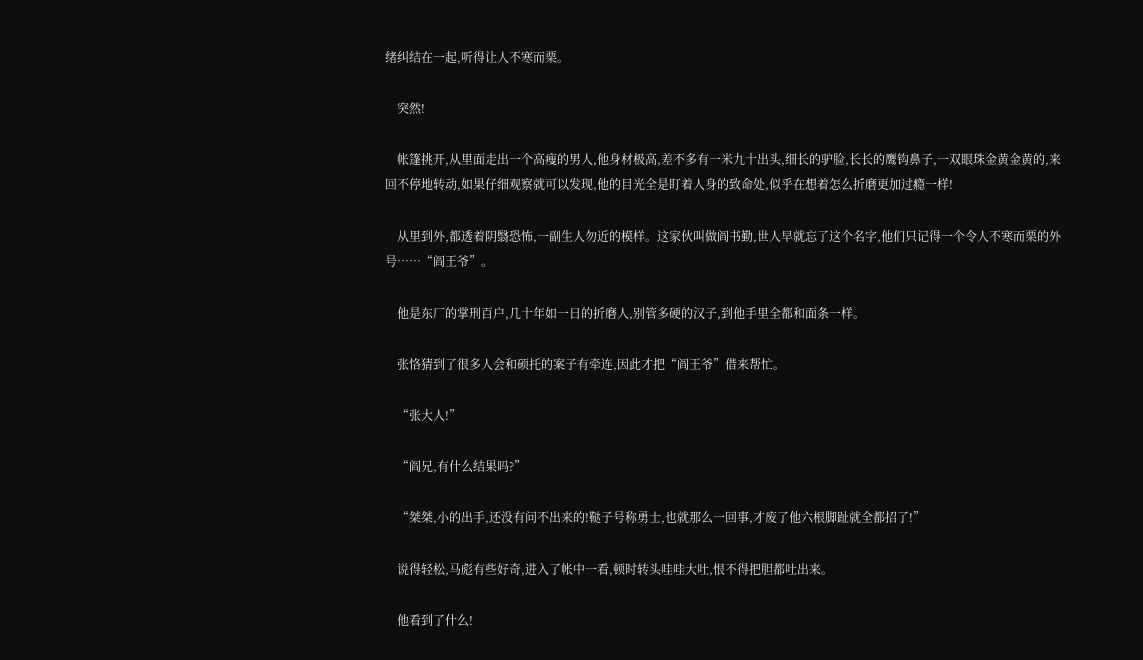绪纠结在一起,听得让人不寒而栗。

    突然!

    帐篷挑开,从里面走出一个高瘦的男人,他身材极高,差不多有一米九十出头,细长的驴脸,长长的鹰钩鼻子,一双眼珠金黄金黄的,来回不停地转动,如果仔细观察就可以发现,他的目光全是盯着人身的致命处,似乎在想着怎么折磨更加过瘾一样!

    从里到外,都透着阴翳恐怖,一副生人勿近的模样。这家伙叫做阎书勤,世人早就忘了这个名字,他们只记得一个令人不寒而栗的外号……“阎王爷”。

    他是东厂的掌刑百户,几十年如一日的折磨人,别管多硬的汉子,到他手里全都和面条一样。

    张恪猜到了很多人会和硕托的案子有牵连,因此才把“阎王爷”借来帮忙。

    “张大人!”

    “阎兄,有什么结果吗?”

    “桀桀,小的出手,还没有问不出来的!鞑子号称勇士,也就那么一回事,才废了他六根脚趾就全都招了!”

    说得轻松,马彪有些好奇,进入了帐中一看,顿时转头哇哇大吐,恨不得把胆都吐出来。

    他看到了什么!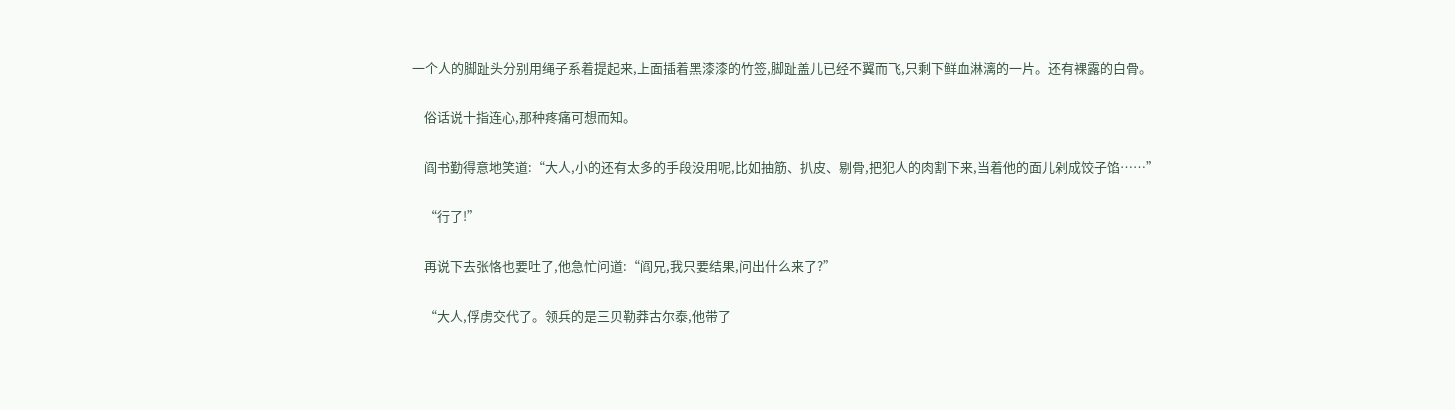一个人的脚趾头分别用绳子系着提起来,上面插着黑漆漆的竹签,脚趾盖儿已经不翼而飞,只剩下鲜血淋漓的一片。还有裸露的白骨。

    俗话说十指连心,那种疼痛可想而知。

    阎书勤得意地笑道:“大人,小的还有太多的手段没用呢,比如抽筋、扒皮、剔骨,把犯人的肉割下来,当着他的面儿剁成饺子馅……”

    “行了!”

    再说下去张恪也要吐了,他急忙问道:“阎兄,我只要结果,问出什么来了?”

    “大人,俘虏交代了。领兵的是三贝勒莽古尔泰,他带了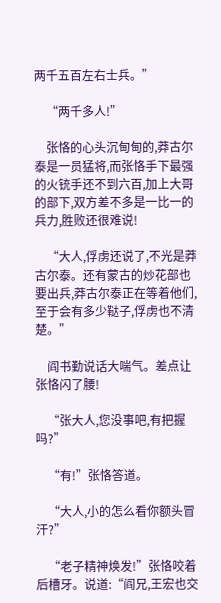两千五百左右士兵。”

    “两千多人!”

    张恪的心头沉甸甸的,莽古尔泰是一员猛将,而张恪手下最强的火铳手还不到六百,加上大哥的部下,双方差不多是一比一的兵力,胜败还很难说!

    “大人,俘虏还说了,不光是莽古尔泰。还有蒙古的炒花部也要出兵,莽古尔泰正在等着他们,至于会有多少鞑子,俘虏也不清楚。”

    阎书勤说话大喘气。差点让张恪闪了腰!

    “张大人,您没事吧,有把握吗?”

    “有!”张恪答道。

    “大人,小的怎么看你额头冒汗?”

    “老子精神焕发!”张恪咬着后槽牙。说道:“阎兄,王宏也交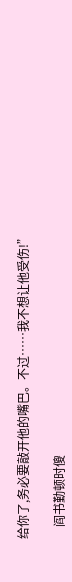给你了,务必要敲开他的嘴巴。不过……我不想让他受伤!”

    阎书勤顿时傻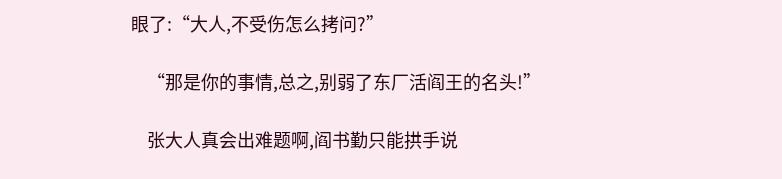眼了:“大人,不受伤怎么拷问?”

    “那是你的事情,总之,别弱了东厂活阎王的名头!”

    张大人真会出难题啊,阎书勤只能拱手说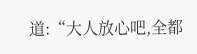道:“大人放心吧,全都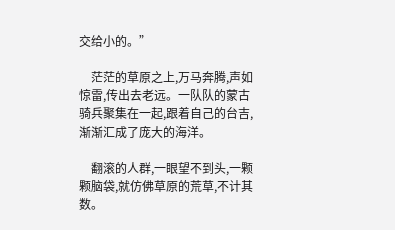交给小的。”

    茫茫的草原之上,万马奔腾,声如惊雷,传出去老远。一队队的蒙古骑兵聚集在一起,跟着自己的台吉,渐渐汇成了庞大的海洋。

    翻滚的人群,一眼望不到头,一颗颗脑袋,就仿佛草原的荒草,不计其数。